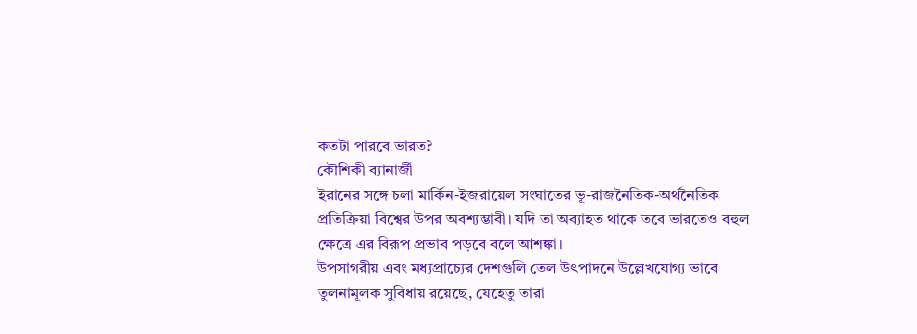কতটা পারবে ভারত?
কৌশিকী ব্যানার্জী
ইরানের সঙ্গে চলা মার্কিন-ইজরায়েল সংঘাতের ভূ-রাজনৈতিক-অর্থনৈতিক প্রতিক্রিয়া বিশ্বের উপর অবশ্যম্ভাবী। যদি তা অব্যাহত থাকে তবে ভারতেও বহুল ক্ষেত্রে এর বিরূপ প্রভাব পড়বে বলে আশঙ্কা।
উপসাগরীয় এবং মধ্যপ্রাচ্যের দেশগুলি তেল উৎপাদনে উল্লেখযোগ্য ভাবে তুলনামূলক সুবিধায় রয়েছে, যেহেতু তারা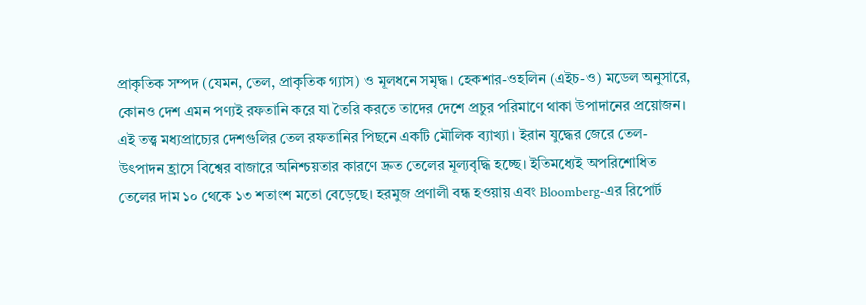প্রাকৃতিক সম্পদ (যেমন, তেল, প্রাকৃতিক গ্যাস) ও মূলধনে সমৃদ্ধ। হেকশার-ওহলিন (এইচ-ও) মডেল অনুসারে, কোনও দেশ এমন পণ্যই রফতানি করে যা তৈরি করতে তাদের দেশে প্রচুর পরিমাণে থাকা উপাদানের প্রয়োজন। এই তত্ত্ব মধ্যপ্রাচ্যের দেশগুলির তেল রফতানির পিছনে একটি মৌলিক ব্যাখ্যা। ইরান যুদ্ধের জেরে তেল-উৎপাদন হ্রাসে বিশ্বের বাজারে অনিশ্চয়তার কারণে দ্রুত তেলের মূল্যবৃদ্ধি হচ্ছে। ইতিমধ্যেই অপরিশোধিত তেলের দাম ১০ থেকে ১৩ শতাংশ মতো বেড়েছে। হরমুজ প্রণালী বন্ধ হওয়ায় এবং Bloomberg-এর রিপোর্ট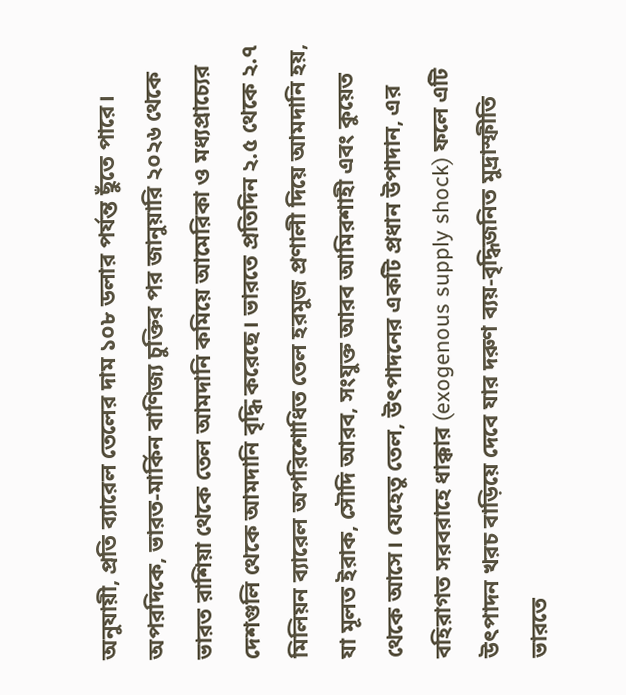অনুযায়ী, প্রতি ব্যারেল তেলের দাম ১০৮ ডলার পর্যন্ত ছুঁতে পারে। অপরদিকে, ভারত-মার্কিন বাণিজ্য চুক্তির পর জানুয়ারি ২০২৬ থেকে ভারত রাশিয়া থেকে তেল আমদানি কমিয়ে আমেরিকা ও মধ্যপ্রাচ্যের দেশগুলি থেকে আমদানি বৃদ্ধি করেছে। ভারতে প্রতিদিন ২.৫ থেকে ২.৭ মিলিয়ন ব্যারেল অপরিশোধিত তেল হরমুজ প্রণালী দিয়ে আমদানি হয়, যা মূলত ইরাক, সৌদি আরব, সংযুক্ত আরব আমিরশাহী এবং কুয়েত থেকে আসে। যেহেতু তেল, উৎপাদনের একটি প্রধান উপাদান, এর বহিরাগত সরবরাহে ধাক্কার (exogenous supply shock) ফলে এটি উৎপাদন খরচ বাড়িয়ে দেবে যার দরুণ ব্যয়-বৃদ্ধিজনিত মুদ্রাস্ফীতি ভারতে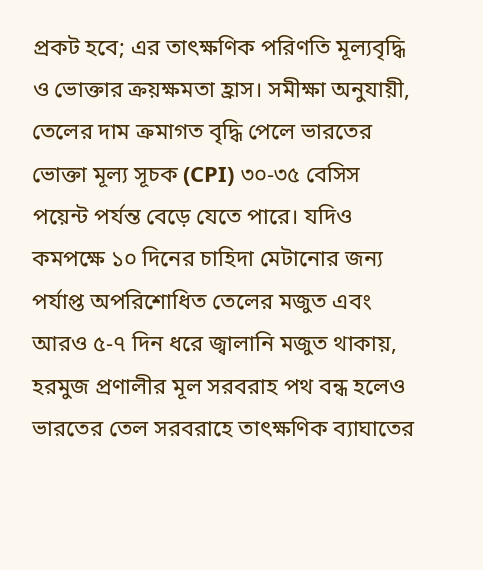প্রকট হবে; এর তাৎক্ষণিক পরিণতি মূল্যবৃদ্ধি ও ভোক্তার ক্রয়ক্ষমতা হ্রাস। সমীক্ষা অনুযায়ী, তেলের দাম ক্রমাগত বৃদ্ধি পেলে ভারতের ভোক্তা মূল্য সূচক (CPI) ৩০-৩৫ বেসিস পয়েন্ট পর্যন্ত বেড়ে যেতে পারে। যদিও কমপক্ষে ১০ দিনের চাহিদা মেটানোর জন্য পর্যাপ্ত অপরিশোধিত তেলের মজুত এবং আরও ৫-৭ দিন ধরে জ্বালানি মজুত থাকায়, হরমুজ প্রণালীর মূল সরবরাহ পথ বন্ধ হলেও ভারতের তেল সরবরাহে তাৎক্ষণিক ব্যাঘাতের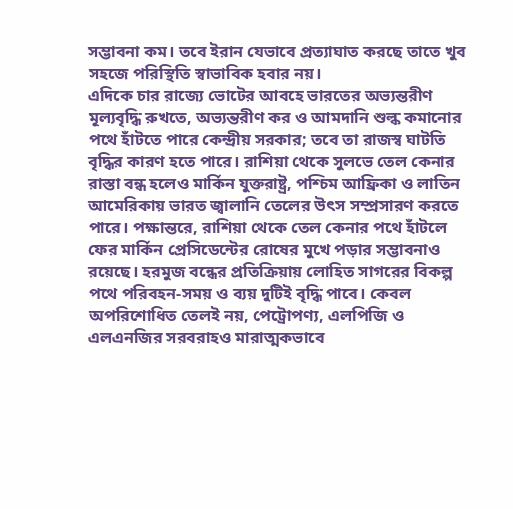সম্ভাবনা কম। তবে ইরান যেভাবে প্রত্যাঘাত করছে তাতে খুব সহজে পরিস্থিতি স্বাভাবিক হবার নয়।
এদিকে চার রাজ্যে ভোটের আবহে ভারতের অভ্যন্তরীণ মূল্যবৃদ্ধি রুখতে, অভ্যন্তরীণ কর ও আমদানি শুল্ক কমানোর পথে হাঁটতে পারে কেন্দ্রীয় সরকার; তবে তা রাজস্ব ঘাটতি বৃদ্ধির কারণ হতে পারে। রাশিয়া থেকে সুলভে তেল কেনার রাস্তা বন্ধ হলেও মার্কিন যুক্তরাষ্ট্র, পশ্চিম আফ্রিকা ও লাতিন আমেরিকায় ভারত জ্বালানি তেলের উৎস সম্প্রসারণ করতে পারে। পক্ষান্তরে, রাশিয়া থেকে তেল কেনার পথে হাঁটলে ফের মার্কিন প্রেসিডেন্টের রোষের মুখে পড়ার সম্ভাবনাও রয়েছে। হরমুজ বন্ধের প্রতিক্রিয়ায় লোহিত সাগরের বিকল্প পথে পরিবহন-সময় ও ব্যয় দুটিই বৃদ্ধি পাবে। কেবল অপরিশোধিত তেলই নয়, পেট্রোপণ্য, এলপিজি ও এলএনজির সরবরাহও মারাত্মকভাবে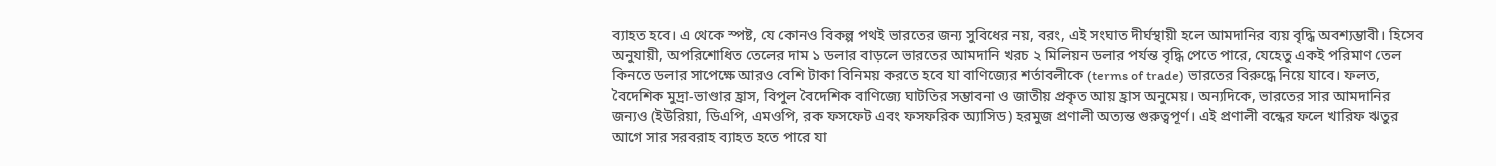ব্যাহত হবে। এ থেকে স্পষ্ট, যে কোনও বিকল্প পথই ভারতের জন্য সুবিধের নয়, বরং, এই সংঘাত দীর্ঘস্থায়ী হলে আমদানির ব্যয় বৃদ্ধি অবশ্যম্ভাবী। হিসেব অনুযায়ী, অপরিশোধিত তেলের দাম ১ ডলার বাড়লে ভারতের আমদানি খরচ ২ মিলিয়ন ডলার পর্যন্ত বৃদ্ধি পেতে পারে, যেহেতু একই পরিমাণ তেল কিনতে ডলার সাপেক্ষে আরও বেশি টাকা বিনিময় করতে হবে যা বাণিজ্যের শর্তাবলীকে (terms of trade) ভারতের বিরুদ্ধে নিয়ে যাবে। ফলত, বৈদেশিক মুদ্রা-ভাণ্ডার হ্রাস, বিপুল বৈদেশিক বাণিজ্যে ঘাটতির সম্ভাবনা ও জাতীয় প্রকৃত আয় হ্রাস অনুমেয়। অন্যদিকে, ভারতের সার আমদানির জন্যও (ইউরিয়া, ডিএপি, এমওপি, রক ফসফেট এবং ফসফরিক অ্যাসিড) হরমুজ প্রণালী অত্যন্ত গুরুত্বপূর্ণ। এই প্রণালী বন্ধের ফলে খারিফ ঋতুর আগে সার সরবরাহ ব্যাহত হতে পারে যা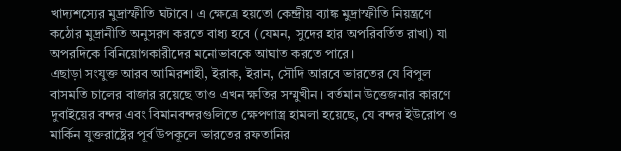খাদ্যশস্যের মুদ্রাস্ফীতি ঘটাবে। এ ক্ষেত্রে হয়তো কেন্দ্রীয় ব্যাঙ্ক মুদ্রাস্ফীতি নিয়ন্ত্রণে কঠোর মুদ্রানীতি অনুসরণ করতে বাধ্য হবে (যেমন, সুদের হার অপরিবর্তিত রাখা) যা অপরদিকে বিনিয়োগকারীদের মনোভাবকে আঘাত করতে পারে।
এছাড়া সংযুক্ত আরব আমিরশাহী, ইরাক, ইরান, সৌদি আরবে ভারতের যে বিপুল বাসমতি চালের বাজার রয়েছে তাও এখন ক্ষতির সম্মুখীন। বর্তমান উত্তেজনার কারণে দুবাইয়ের বন্দর এবং বিমানবন্দরগুলিতে ক্ষেপণাস্ত্র হামলা হয়েছে, যে বন্দর ইউরোপ ও মার্কিন যুক্তরাষ্ট্রের পূর্ব উপকূলে ভারতের রফতানির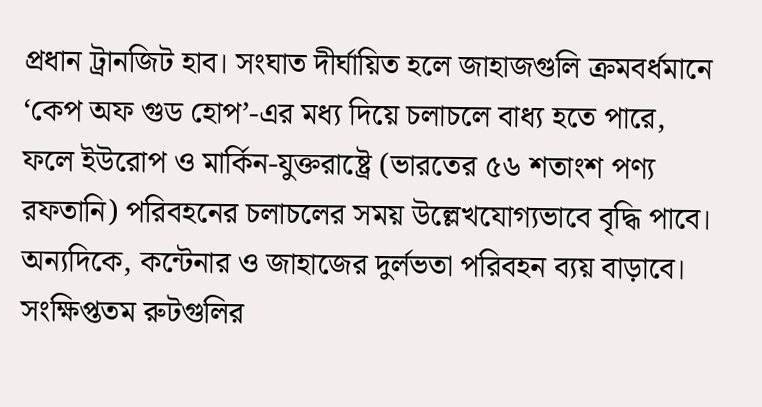প্রধান ট্রানজিট হাব। সংঘাত দীর্ঘায়িত হলে জাহাজগুলি ক্রমবর্ধমানে ‘কেপ অফ গুড হোপ’-এর মধ্য দিয়ে চলাচলে বাধ্য হতে পারে, ফলে ইউরোপ ও মার্কিন-যুক্তরাষ্ট্রে (ভারতের ৫৬ শতাংশ পণ্য রফতানি) পরিবহনের চলাচলের সময় উল্লেখযোগ্যভাবে বৃদ্ধি পাবে। অন্যদিকে, কন্টেনার ও জাহাজের দুর্লভতা পরিবহন ব্যয় বাড়াবে। সংক্ষিপ্ততম রুটগুলির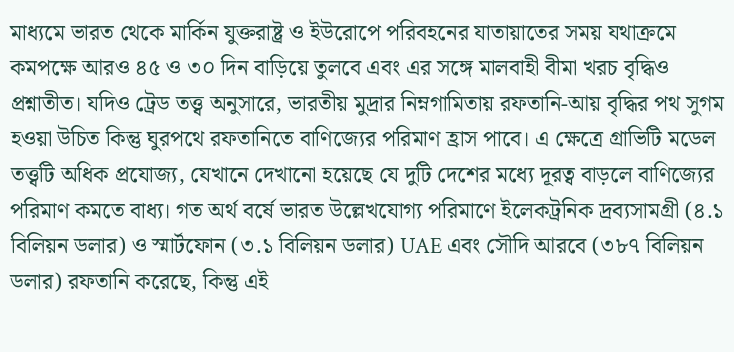মাধ্যমে ভারত থেকে মার্কিন যুক্তরাষ্ট্র ও ইউরোপে পরিবহনের যাতায়াতের সময় যথাক্রমে কমপক্ষে আরও ৪৫ ও ৩০ দিন বাড়িয়ে তুলবে এবং এর সঙ্গে মালবাহী বীমা খরচ বৃদ্ধিও প্রশ্নাতীত। যদিও ট্রেড তত্ত্ব অনুসারে, ভারতীয় মুদ্রার নিম্নগামিতায় রফতানি-আয় বৃদ্ধির পথ সুগম হওয়া উচিত কিন্তু ঘুরপথে রফতানিতে বাণিজ্যের পরিমাণ হ্রাস পাবে। এ ক্ষেত্রে গ্রাভিটি মডেল তত্ত্বটি অধিক প্রযোজ্য, যেখানে দেখানো হয়েছে যে দুটি দেশের মধ্যে দূরত্ব বাড়লে বাণিজ্যের পরিমাণ কমতে বাধ্য। গত অর্থ বর্ষে ভারত উল্লেখযোগ্য পরিমাণে ইলেকট্রনিক দ্রব্যসামগ্রী (৪.১ বিলিয়ন ডলার) ও স্মার্টফোন (৩.১ বিলিয়ন ডলার) UAE এবং সৌদি আরবে (৩৮৭ বিলিয়ন ডলার) রফতানি করেছে, কিন্তু এই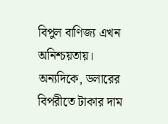বিপুল বাণিজ্য এখন অনিশ্চয়তায়।
অন্যদিকে, ডলারের বিপরীতে টাকার দাম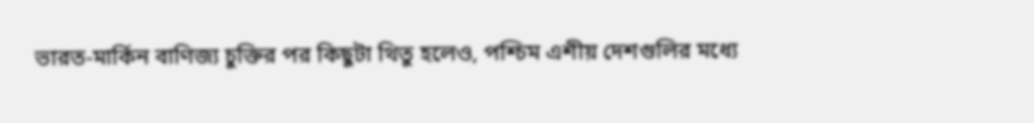ভারত-মার্কিন বাণিজ্য চুক্তির পর কিছুটা থিতু হলেও, পশ্চিম এশীয় দেশগুলির মধ্যে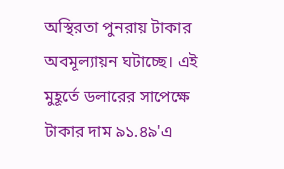অস্থিরতা পুনরায় টাকার অবমূল্যায়ন ঘটাচ্ছে। এই মুহূর্তে ডলারের সাপেক্ষে টাকার দাম ৯১.৪৯'এ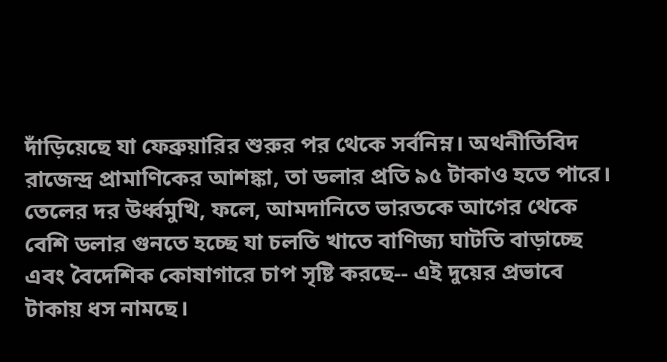দাঁড়িয়েছে যা ফেব্রুয়ারির শুরুর পর থেকে সর্বনিম্ন। অথনীতিবিদ রাজেন্দ্র প্রামাণিকের আশঙ্কা, তা ডলার প্রতি ৯৫ টাকাও হতে পারে। তেলের দর উর্ধ্বমুখি, ফলে, আমদানিতে ভারতকে আগের থেকে বেশি ডলার গুনতে হচ্ছে যা চলতি খাতে বাণিজ্য ঘাটতি বাড়াচ্ছে এবং বৈদেশিক কোষাগারে চাপ সৃষ্টি করছে-- এই দুয়ের প্রভাবে টাকায় ধস নামছে।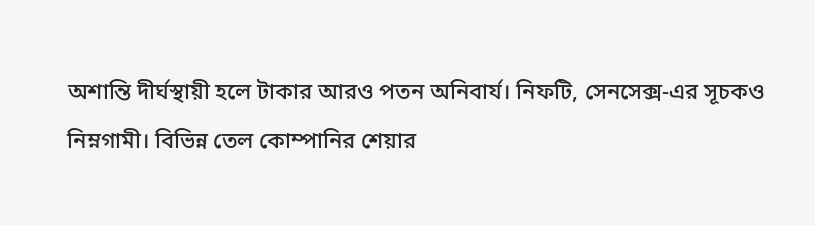অশান্তি দীর্ঘস্থায়ী হলে টাকার আরও পতন অনিবার্য। নিফটি, সেনসেক্স-এর সূচকও নিম্নগামী। বিভিন্ন তেল কোম্পানির শেয়ার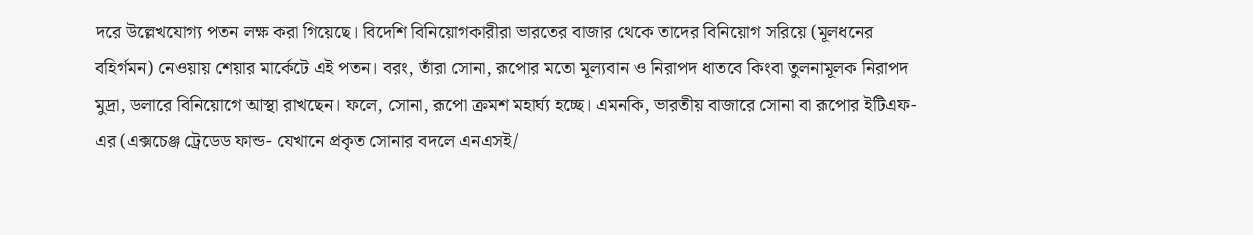দরে উল্লেখযোগ্য পতন লক্ষ করা গিয়েছে। বিদেশি বিনিয়োগকারীরা ভারতের বাজার থেকে তাদের বিনিয়োগ সরিয়ে (মূলধনের বহির্গমন) নেওয়ায় শেয়ার মার্কেটে এই পতন। বরং, তাঁরা সোনা, রূপোর মতো মূল্যবান ও নিরাপদ ধাতবে কিংবা তুলনামূলক নিরাপদ মুদ্রা, ডলারে বিনিয়োগে আস্থা রাখছেন। ফলে, সোনা, রূপো ক্রমশ মহার্ঘ্য হচ্ছে। এমনকি, ভারতীয় বাজারে সোনা বা রূপোর ইটিএফ-এর (এক্সচেঞ্জ ট্রেডেড ফান্ড- যেখানে প্রকৃত সোনার বদলে এনএসই/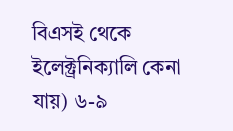বিএসই থেকে ইলেক্ট্রনিক্যালি কেনা যায়) ৬-৯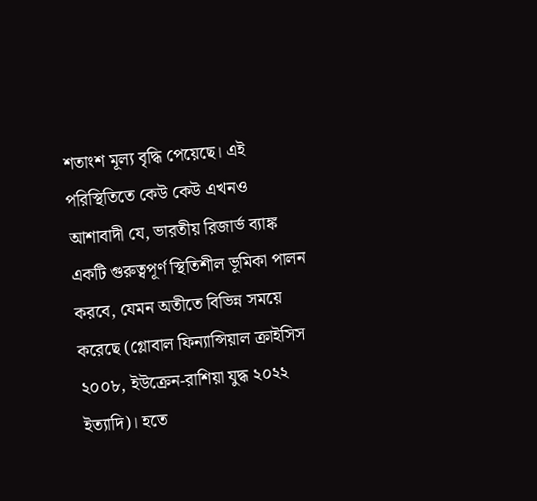শতাংশ মূল্য বৃদ্ধি পেয়েছে। এই পরিস্থিতিতে কেউ কেউ এখনও আশাবাদী যে, ভারতীয় রিজার্ভ ব্যাঙ্ক একটি গুরুত্বপূর্ণ স্থিতিশীল ভূমিকা পালন করবে, যেমন অতীতে বিভিন্ন সময়ে করেছে (গ্লোবাল ফিন্যান্সিয়াল ক্রাইসিস ২০০৮, ইউক্রেন-রাশিয়া যুদ্ধ ২০২২ ইত্যাদি)। হতে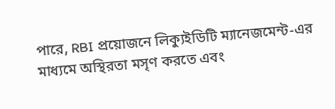পারে, RBI প্রয়োজনে লিক্যুইডিটি ম্যানেজমেন্ট-এর মাধ্যমে অস্থিরতা মসৃণ করতে এবং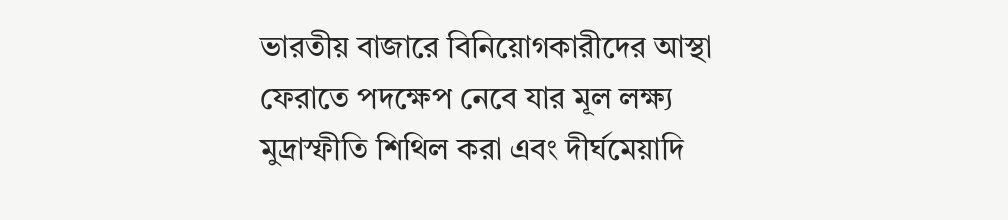ভারতীয় বাজারে বিনিয়োগকারীদের আস্থা ফেরাতে পদক্ষেপ নেবে যার মূল লক্ষ্য মুদ্রাস্ফীতি শিথিল করা এবং দীর্ঘমেয়াদি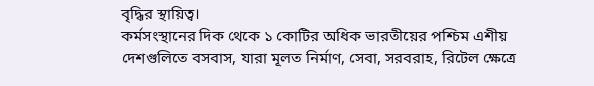বৃদ্ধির স্থায়িত্ব।
কর্মসংস্থানের দিক থেকে ১ কোটির অধিক ভারতীয়ের পশ্চিম এশীয় দেশগুলিতে বসবাস, যারা মূলত নির্মাণ, সেবা, সরবরাহ, রিটেল ক্ষেত্রে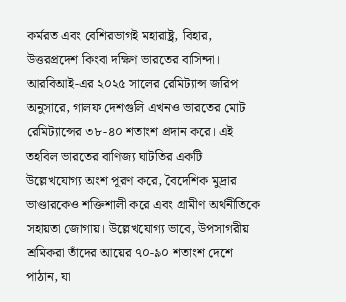কর্মরত এবং বেশিরভাগই মহারাষ্ট্র, বিহার, উত্তরপ্রদেশ কিংবা দক্ষিণ ভারতের বাসিন্দা। আরবিআই-এর ২০২৫ সালের রেমিট্যান্স জরিপ অনুসারে, গালফ দেশগুলি এখনও ভারতের মোট রেমিট্যান্সের ৩৮-৪০ শতাংশ প্রদান করে। এই তহবিল ভারতের বাণিজ্য ঘাটতির একটি উল্লেখযোগ্য অংশ পূরণ করে, বৈদেশিক মুদ্রার ভাণ্ডারকেও শক্তিশালী করে এবং গ্রামীণ অর্থনীতিকে সহায়তা জোগায়। উল্লেখযোগ্য ভাবে, উপসাগরীয় শ্রমিকরা তাঁদের আয়ের ৭০-৯০ শতাংশ দেশে পাঠান, যা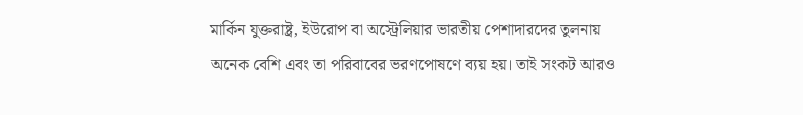মার্কিন যুক্তরাষ্ট্র, ইউরোপ বা অস্ট্রেলিয়ার ভারতীয় পেশাদারদের তুলনায় অনেক বেশি এবং তা পরিবাবের ভরণপোষণে ব্যয় হয়। তাই সংকট আরও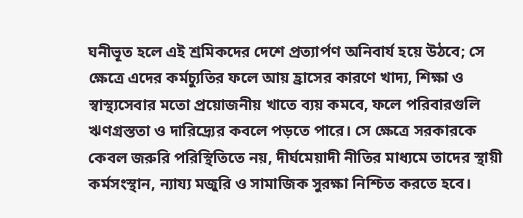ঘনীভূত হলে এই শ্রমিকদের দেশে প্রত্যার্পণ অনিবার্য হয়ে উঠবে; সে ক্ষেত্রে এদের কর্মচ্যুতির ফলে আয় হ্রাসের কারণে খাদ্য, শিক্ষা ও স্বাস্থ্যসেবার মতো প্রয়োজনীয় খাতে ব্যয় কমবে, ফলে পরিবারগুলি ঋণগ্রস্ততা ও দারিদ্র্যের কবলে পড়তে পারে। সে ক্ষেত্রে সরকারকে কেবল জরুরি পরিস্থিতিতে নয়, দীর্ঘমেয়াদী নীতির মাধ্যমে তাদের স্থায়ী কর্মসংস্থান, ন্যায্য মজুরি ও সামাজিক সুরক্ষা নিশ্চিত করতে হবে।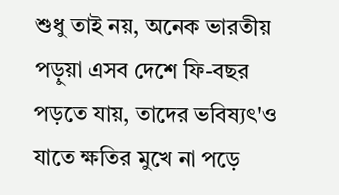শুধু তাই নয়, অনেক ভারতীয় পড়ুয়া এসব দেশে ফি-বছর পড়তে যায়, তাদের ভবিষ্যৎ'ও যাতে ক্ষতির মুখে না পড়ে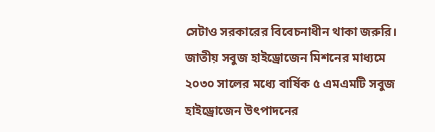সেটাও সরকারের বিবেচনাধীন থাকা জরুরি।
জাতীয় সবুজ হাইড্রোজেন মিশনের মাধ্যমে ২০৩০ সালের মধ্যে বার্ষিক ৫ এমএমটি সবুজ হাইড্রোজেন উৎপাদনের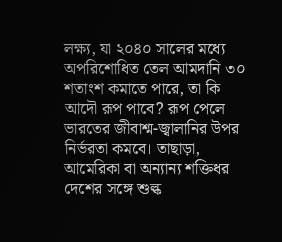লক্ষ্য, যা ২০৪০ সালের মধ্যে অপরিশোধিত তেল আমদানি ৩০ শতাংশ কমাতে পারে, তা কি আদৌ রূপ পাবে? রূপ পেলে ভারতের জীবাশ্ম-জ্বালানির উপর নির্ভরতা কমবে। তাছাড়া, আমেরিকা বা অন্যান্য শক্তিধর দেশের সঙ্গে শুল্ক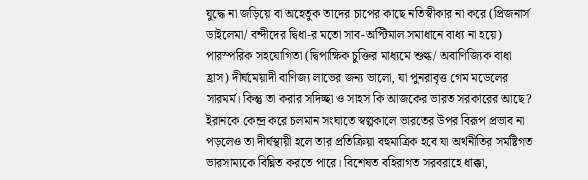যুদ্ধে না জড়িয়ে বা অহেতুক তাদের চাপের কাছে নতিস্বীকার না করে (প্রিজনার্স ডাইলেমা/ বন্দীদের দ্বিধা-র মতো সাব-অপ্টিমাল সমাধানে বাধ্য না হয়ে) পারস্পরিক সহযোগিতা (দ্বিপাক্ষিক চুক্তির মাধ্যমে শুল্ক/ অবাণিজ্যিক বাধা হ্রাস) দীর্ঘমেয়াদী বাণিজ্য লাভের জন্য ভালো, যা পুনরাবৃত্ত গেম মডেলের সারমর্ম। কিন্তু তা করার সদিচ্ছা ও সাহস কি আজকের ভারত সরকারের আছে?
ইরানকে কেন্দ্র করে চলমান সংঘাতে স্বল্পকালে ভারতের উপর বিরূপ প্রভাব না পড়লেও তা দীর্ঘস্থায়ী হলে তার প্রতিক্রিয়া বহুমাত্রিক হবে যা অর্থনীতির সমষ্টিগত ভারসাম্যকে বিঘ্নিত করতে পারে। বিশেষত বহিরাগত সরবরাহে ধাক্কা,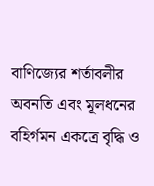বাণিজ্যের শর্তাবলীর অবনতি এবং মূলধনের বহির্গমন একত্রে বৃদ্ধি ও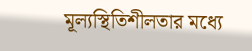মূল্যস্থিতিশীলতার মধ্যে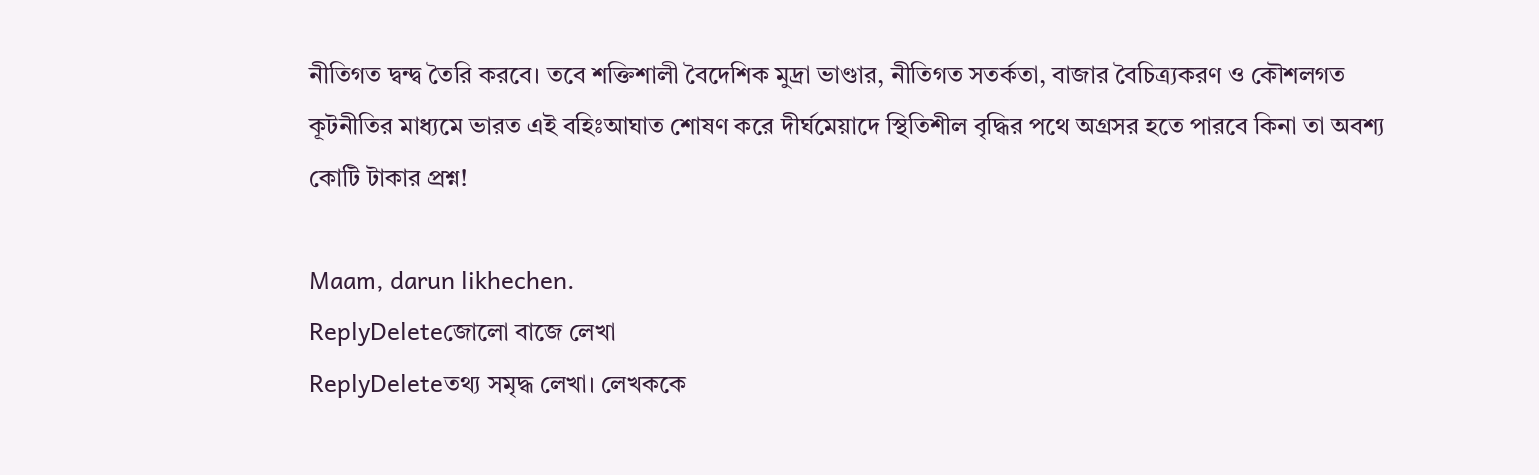নীতিগত দ্বন্দ্ব তৈরি করবে। তবে শক্তিশালী বৈদেশিক মুদ্রা ভাণ্ডার, নীতিগত সতর্কতা, বাজার বৈচিত্র্যকরণ ও কৌশলগত কূটনীতির মাধ্যমে ভারত এই বহিঃআঘাত শোষণ করে দীর্ঘমেয়াদে স্থিতিশীল বৃদ্ধির পথে অগ্রসর হতে পারবে কিনা তা অবশ্য কোটি টাকার প্রশ্ন!

Maam, darun likhechen.
ReplyDeleteজোলো বাজে লেখা
ReplyDeleteতথ্য সমৃদ্ধ লেখা। লেখককে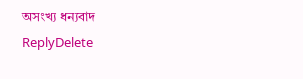অসংখ্য ধন্যবাদ
ReplyDelete